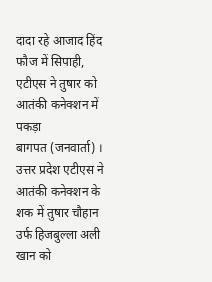दादा रहे आजाद हिंद फौज में सिपाही, एटीएस ने तुषार को आतंकी कनेक्शन में पकड़ा
बागपत (जनवार्ता) ।
उत्तर प्रदेश एटीएस ने आतंकी कनेक्शन के शक में तुषार चौहान उर्फ हिजबुल्ला अली खान को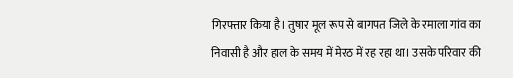गिरफ्तार किया है। तुषार मूल रूप से बागपत जिले के रमाला गांव का निवासी है और हाल के समय में मेरठ में रह रहा था। उसके परिवार की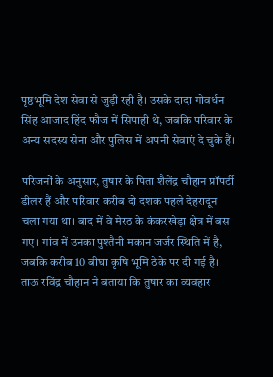पृष्ठभूमि देश सेवा से जुड़ी रही है। उसके दादा गोवर्धन सिंह आजाद हिंद फौज में सिपाही थे, जबकि परिवार के अन्य सदस्य सेना और पुलिस में अपनी सेवाएं दे चुके हैं।

परिजनों के अनुसार, तुषार के पिता शैलेंद्र चौहान प्रॉपर्टी डीलर हैं और परिवार करीब दो दशक पहले देहरादून चला गया था। बाद में वे मेरठ के कंकरखेड़ा क्षेत्र में बस गए। गांव में उनका पुश्तैनी मकान जर्जर स्थिति में है, जबकि करीब 10 बीघा कृषि भूमि ठेके पर दी गई है। ताऊ रविंद्र चौहान ने बताया कि तुषार का व्यवहार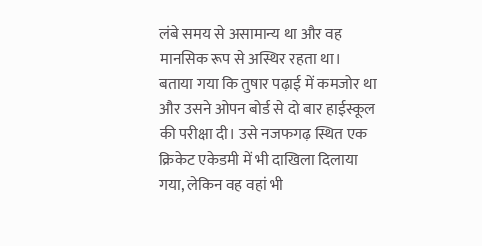लंबे समय से असामान्य था और वह मानसिक रूप से अस्थिर रहता था।
बताया गया कि तुषार पढ़ाई में कमजोर था और उसने ओपन बोर्ड से दो बार हाईस्कूल की परीक्षा दी। उसे नजफगढ़ स्थित एक क्रिकेट एकेडमी में भी दाखिला दिलाया गया, लेकिन वह वहां भी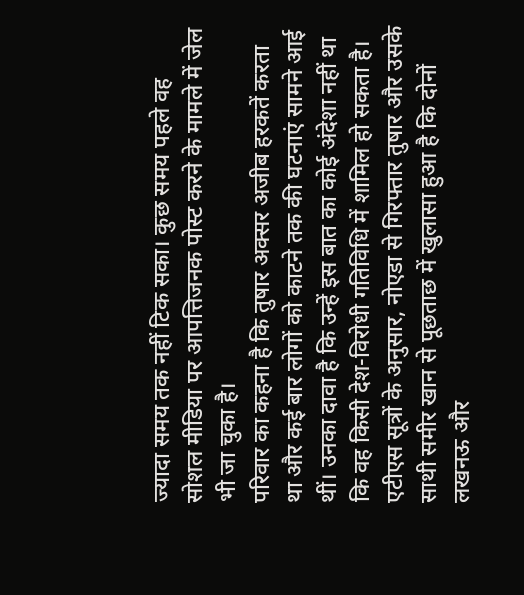ज्यादा समय तक नहीं टिक सका। कुछ समय पहले वह सोशल मीडिया पर आपत्तिजनक पोस्ट करने के मामले में जेल भी जा चुका है।
परिवार का कहना है कि तुषार अक्सर अजीब हरकतें करता था और कई बार लोगों को काटने तक की घटनाएं सामने आई थीं। उनका दावा है कि उन्हें इस बात का कोई अंदेशा नहीं था कि वह किसी देश-विरोधी गतिविधि में शामिल हो सकता है।
एटीएस सूत्रों के अनुसार, नोएडा से गिरफ्तार तुषार और उसके साथी समीर खान से पूछताछ में खुलासा हुआ है कि दोनों लखनऊ और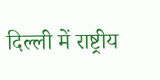दिल्ली में राष्ट्रीय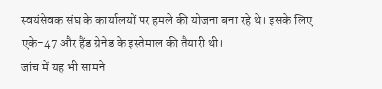स्वयंसेवक संघ के कार्यालयों पर हमले की योजना बना रहे थे। इसके लिए एके-47 और हैंड ग्रेनेड के इस्तेमाल की तैयारी थी।
जांच में यह भी सामने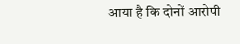आया है कि दोनों आरोपी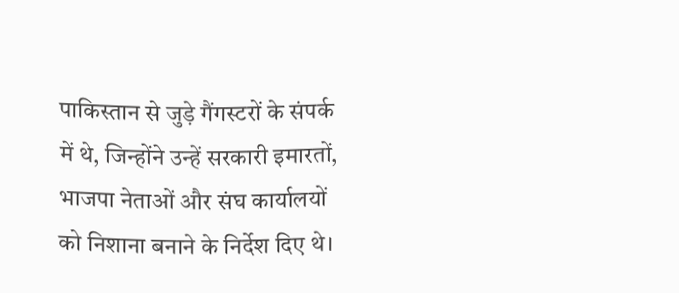पाकिस्तान से जुड़े गैंगस्टरों के संपर्क में थे, जिन्होंने उन्हें सरकारी इमारतों, भाजपा नेताओं और संघ कार्यालयों को निशाना बनाने के निर्देश दिए थे।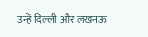उन्हें दिल्ली और लखनऊ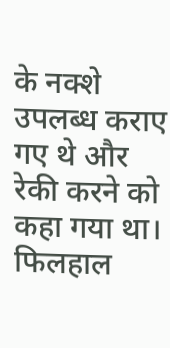के नक्शे उपलब्ध कराए गए थे और रेकी करने को कहा गया था।
फिलहाल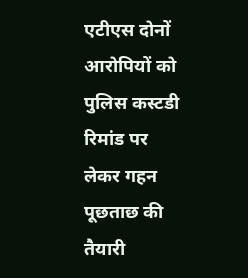एटीएस दोनों आरोपियों को पुलिस कस्टडी रिमांड पर लेकर गहन पूछताछ की तैयारी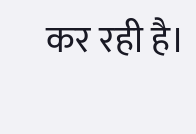कर रही है।